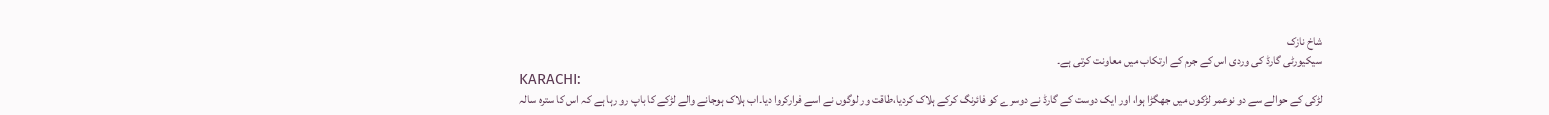شاخ نازک
سیکیورٹی گارڈ کی وردی اس کے جرم کے ارتکاب میں معاونت کرتی ہے۔
KARACHI:
لڑکی کے حوالے سے دو نوعمر لڑکوں میں جھگڑا ہوا، اور ایک دوست کے گارڈ نے دوسرے کو فائرنگ کرکے ہلاک کردیا،طاقت ور لوگوں نے اسے فرارکروا دیا۔اب ہلاک ہوجانے والے لڑکے کا باپ رو رہا ہے کہ اس کا سترہ سالہ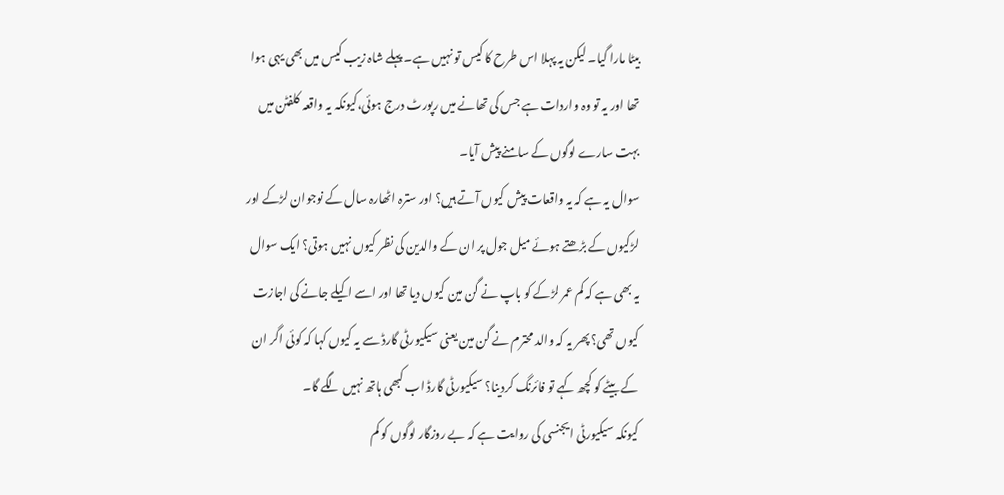بیٹا مارا گیا۔ لیکن یہ پہلا اس طرح کا کیس تو نہیں ہے۔ پہلے شاہ زیب کیس میں بھی یہی ہوا تھا اور یہ تو وہ واردات ہے جس کی تھانے میں رپورٹ درج ہوئی،کیونکہ یہ واقعہ کلفٹن میں بہت سارے لوگوں کے سامنے پیش آیا۔
سوال یہ ہے کہ یہ واقعات پیش کیوں آتے ہیں؟ اور سترہ اٹھارہ سال کے نوجوان لڑکے اور لڑکیوں کے بڑھتے ہوئے میل جول پر ان کے والدین کی نظر کیوں نہیں ہوتی؟ ایک سوال یہ بھی ہے کہ کم عمر لڑکے کو باپ نے گن مین کیوں دیا تھا اور اسے اکیلے جانے کی اجازت کیوں تھی؟ پھر یہ کہ والد محترم نے گن مین یعنی سیکیورٹی گارڈ سے یہ کیوں کہا کہ کوئی اگر ان کے بیٹے کو کچھ کہے تو فائرنگ کردینا؟ سیکیورٹی گارڈ اب کبھی ہاتھ نہیں لگے گا۔
کیونکہ سیکیورٹی ایجنسی کی روایت ہے کہ بے روزگار لوگوں کو کم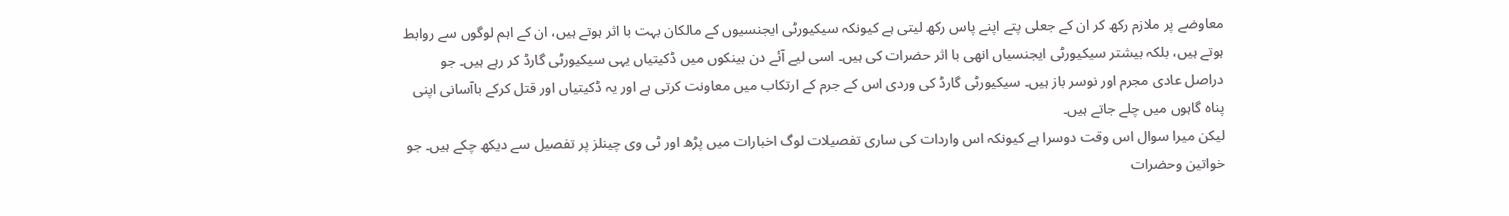معاوضے پر ملازم رکھ کر ان کے جعلی پتے اپنے پاس رکھ لیتی ہے کیونکہ سیکیورٹی ایجنسیوں کے مالکان بہت با اثر ہوتے ہیں، ان کے اہم لوگوں سے روابط ہوتے ہیں، بلکہ بیشتر سیکیورٹی ایجنسیاں انھی با اثر حضرات کی ہیں۔ اسی لیے آئے دن بینکوں میں ڈکیتیاں یہی سیکیورٹی گارڈ کر رہے ہیں۔ جو دراصل عادی مجرم اور نوسر باز ہیں۔ سیکیورٹی گارڈ کی وردی اس کے جرم کے ارتکاب میں معاونت کرتی ہے اور یہ ڈکیتیاں اور قتل کرکے باآسانی اپنی پناہ گاہوں میں چلے جاتے ہیں۔
لیکن میرا سوال اس وقت دوسرا ہے کیونکہ اس واردات کی ساری تفصیلات لوگ اخبارات میں پڑھ اور ٹی وی چینلز پر تفصیل سے دیکھ چکے ہیں۔ جو خواتین وحضرات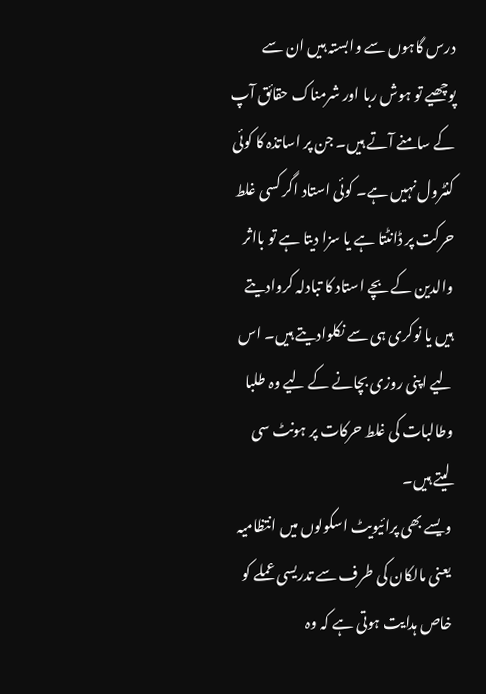درس گاہوں سے وابستہ ہیں ان سے پوچھیے تو ہوش ربا اور شرمناک حقائق آپ کے سامنے آتے ہیں۔ جن پر اساتذہ کا کوئی کنٹرول نہیں ہے۔ کوئی استاد اگر کسی غلط حرکت پر ڈانٹتا ہے یا سزا دیتا ہے تو بااثر والدین کے بچے استاد کا تبادلہ کروادیتے ہیں یا نوکری ہی سے نکلوادیتے ہیں۔ اس لیے اپنی روزی بچانے کے لیے وہ طلبا وطالبات کی غلط حرکات پر ہونٹ سی لیتے ہیں۔
ویسے بھی پرائیویٹ اسکولوں میں انتظامیہ یعنی مالکان کی طرف سے تدریسی عملے کو خاص ہدایت ہوتی ہے کہ وہ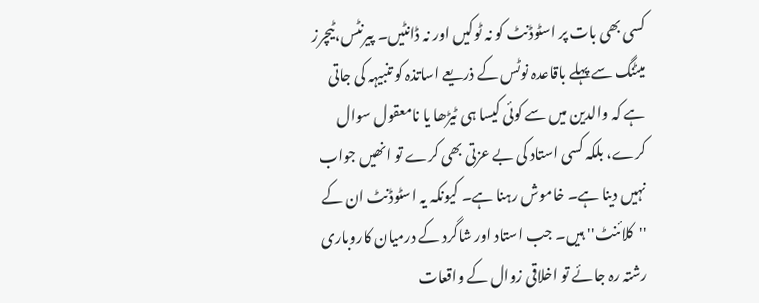کسی بھی بات پر اسٹوڈنٹ کو نہ ٹوکیں اور نہ ڈانٹیں۔ پیرنٹس،ٹیچرز میٹنگ سے پہلے باقاعدہ نوٹس کے ذریعے اساتذہ کو تنبیہہ کی جاتی ہے کہ والدین میں سے کوئی کیسا ہی ٹیڑھا یا نامعقول سوال کرے، بلکہ کسی استاد کی بے عزتی بھی کرے تو انھیں جواب نہیں دینا ہے۔ خاموش رہنا ہے۔ کیونکہ یہ اسٹوڈنٹ ان کے ''کلائنٹ'' ہیں۔ جب استاد اور شاگرد کے درمیان کاروباری رشتہ رہ جائے تو اخلاقی زوال کے واقعات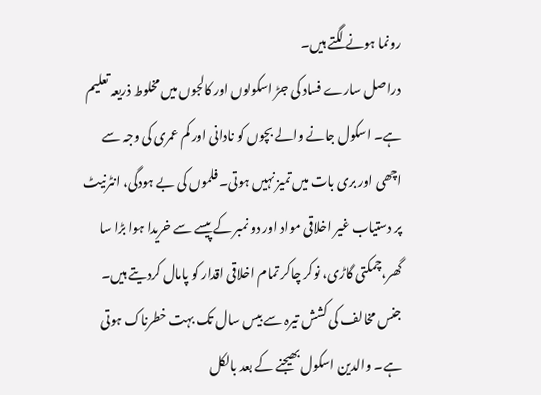رونما ہونے لگتے ہیں۔
دراصل سارے فساد کی جڑ اسکولوں اور کالجوں میں مخلوط ذریعہ تعلیم ہے۔ اسکول جانے والے بچوں کو نادانی اور کم عمری کی وجہ سے اچھی اور بری بات میں تمیز نہیں ہوتی۔ فلموں کی بے ہودگی، انٹرنیٹ پر دستیاب غیر اخلاقی مواد اور دو نمبر کے پیسے سے خریدا ہوا بڑا سا گھر،چمکتی گاڑی، نوکر چاکر تمام اخلاقی اقدار کو پامال کردیتے ہیں۔ جنس مخالف کی کشش تیرہ سے بیس سال تک بہت خطرناک ہوتی ہے۔ والدین اسکول بھیجنے کے بعد بالکل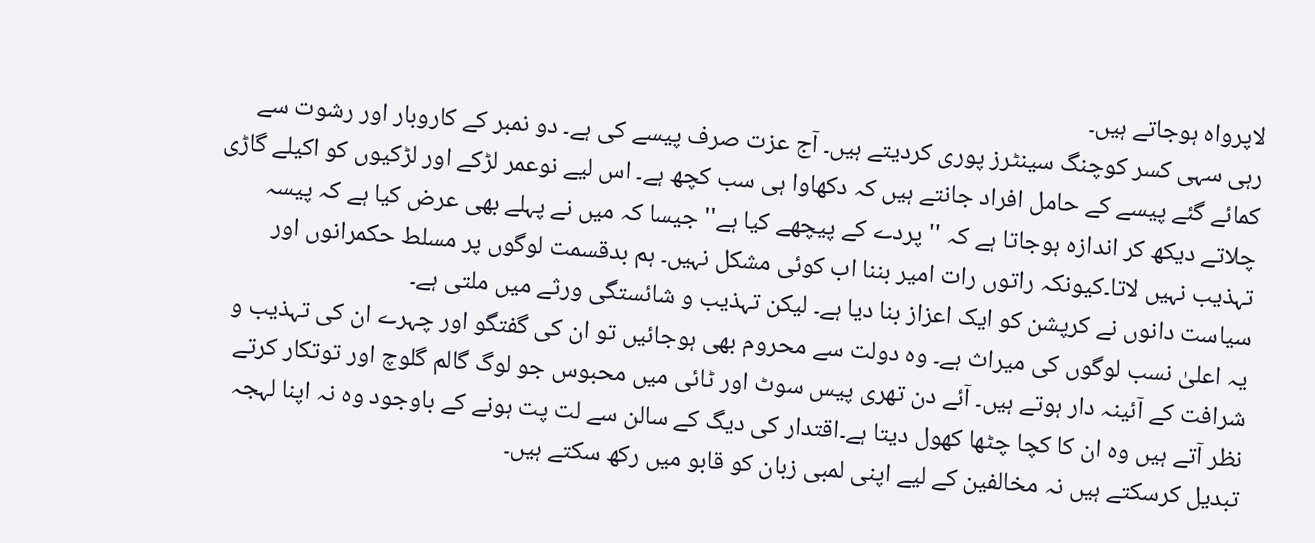لاپرواہ ہوجاتے ہیں۔
رہی سہی کسر کوچنگ سینٹرز پوری کردیتے ہیں۔ آج عزت صرف پیسے کی ہے۔ دو نمبر کے کاروبار اور رشوت سے کمائے گئے پیسے کے حامل افراد جانتے ہیں کہ دکھاوا ہی سب کچھ ہے۔ اس لیے نوعمر لڑکے اور لڑکیوں کو اکیلے گاڑی چلاتے دیکھ کر اندازہ ہوجاتا ہے کہ ''پردے کے پیچھے کیا ہے'' جیسا کہ میں نے پہلے بھی عرض کیا ہے کہ پیسہ تہذیب نہیں لاتا۔کیونکہ راتوں رات امیر بننا اب کوئی مشکل نہیں۔ ہم بدقسمت لوگوں پر مسلط حکمرانوں اور سیاست دانوں نے کرپشن کو ایک اعزاز بنا دیا ہے۔ لیکن تہذیب و شائستگی ورثے میں ملتی ہے۔
یہ اعلیٰ نسب لوگوں کی میراث ہے۔ وہ دولت سے محروم بھی ہوجائیں تو ان کی گفتگو اور چہرے ان کی تہذیب و شرافت کے آئینہ دار ہوتے ہیں۔ آئے دن تھری پیس سوٹ اور ٹائی میں محبوس جو لوگ گالم گلوچ اور توتکار کرتے نظر آتے ہیں وہ ان کا کچا چٹھا کھول دیتا ہے۔اقتدار کی دیگ کے سالن سے لت پت ہونے کے باوجود وہ نہ اپنا لہجہ تبدیل کرسکتے ہیں نہ مخالفین کے لیے اپنی لمبی زبان کو قابو میں رکھ سکتے ہیں۔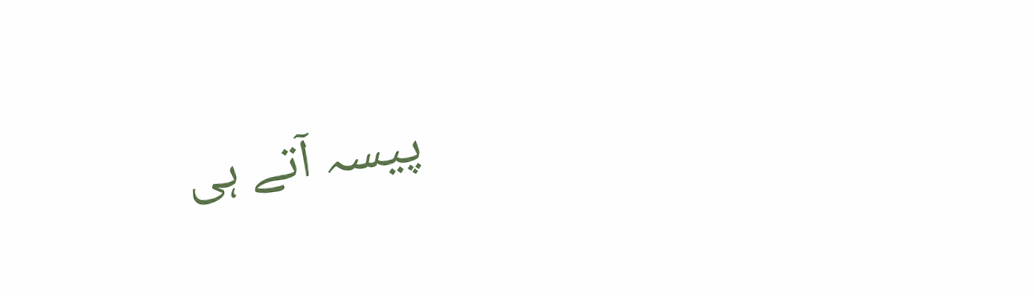پیسہ آتے ہی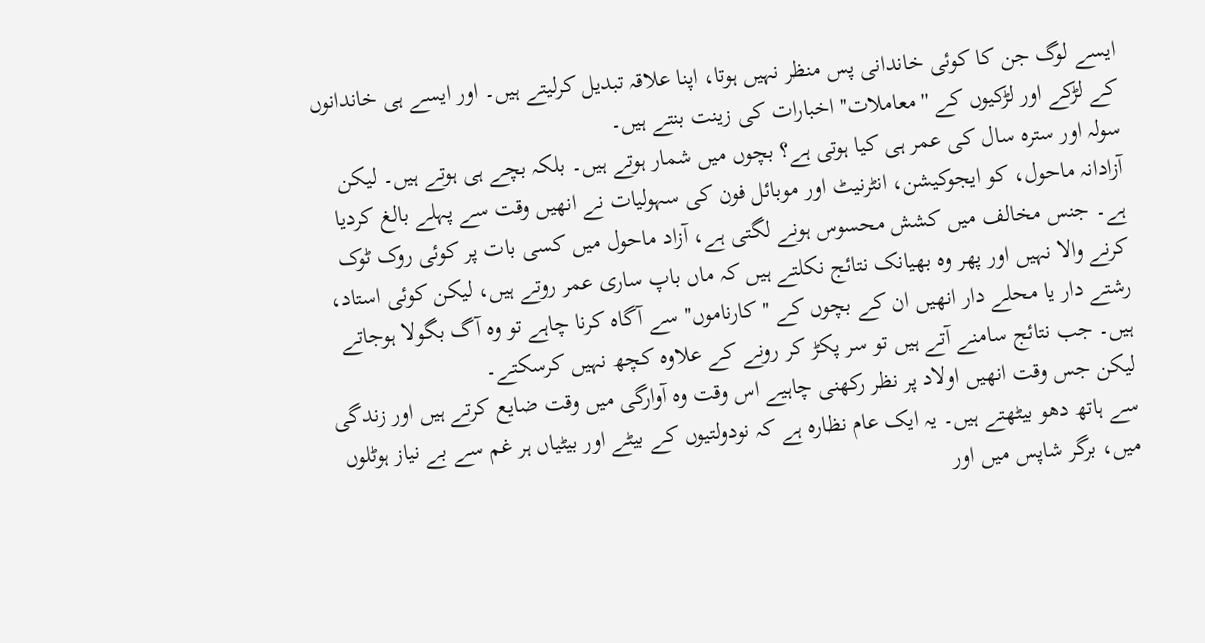ایسے لوگ جن کا کوئی خاندانی پس منظر نہیں ہوتا، اپنا علاقہ تبدیل کرلیتے ہیں۔ اور ایسے ہی خاندانوں کے لڑکے اور لڑکیوں کے ''معاملات'' اخبارات کی زینت بنتے ہیں۔
سولہ اور سترہ سال کی عمر ہی کیا ہوتی ہے؟ بچوں میں شمار ہوتے ہیں۔ بلکہ بچے ہی ہوتے ہیں۔ لیکن آزادانہ ماحول، کو ایجوکیشن، انٹرنیٹ اور موبائل فون کی سہولیات نے انھیں وقت سے پہلے بالغ کردیا ہے۔ جنس مخالف میں کشش محسوس ہونے لگتی ہے، آزاد ماحول میں کسی بات پر کوئی روک ٹوک کرنے والا نہیں اور پھر وہ بھیانک نتائج نکلتے ہیں کہ ماں باپ ساری عمر روتے ہیں، لیکن کوئی استاد، رشتے دار یا محلے دار انھیں ان کے بچوں کے ''کارناموں'' سے آگاہ کرنا چاہے تو وہ آگ بگولا ہوجاتے ہیں۔ جب نتائج سامنے آتے ہیں تو سر پکڑ کر رونے کے علاوہ کچھ نہیں کرسکتے۔
لیکن جس وقت انھیں اولاد پر نظر رکھنی چاہیے اس وقت وہ آوارگی میں وقت ضایع کرتے ہیں اور زندگی سے ہاتھ دھو بیٹھتے ہیں۔ یہ ایک عام نظارہ ہے کہ نودولتیوں کے بیٹے اور بیٹیاں ہر غم سے بے نیاز ہوٹلوں میں، برگر شاپس میں اور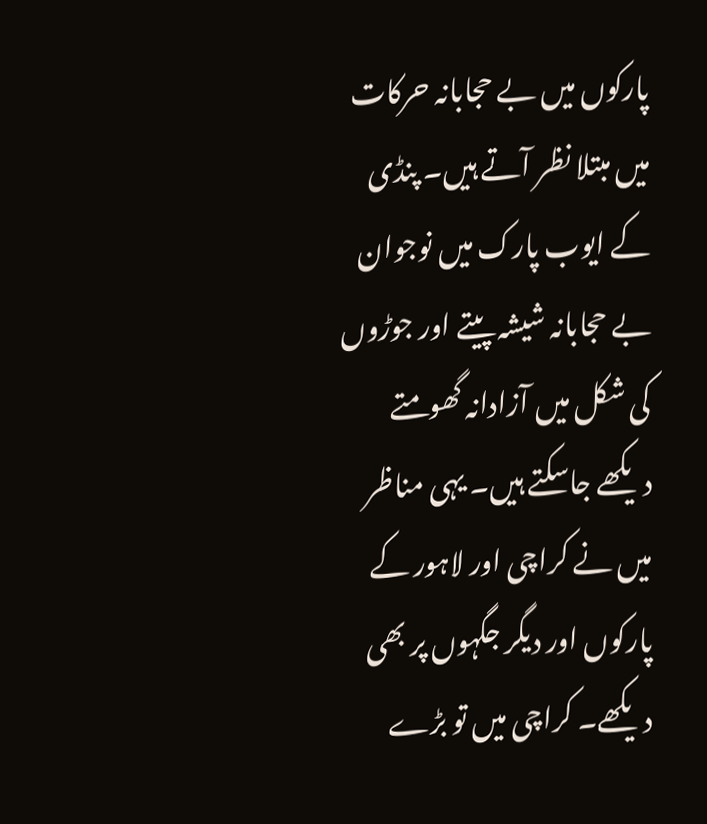پارکوں میں بے حجابانہ حرکات میں مبتلا نظر آتے ہیں۔ پنڈی کے ایوب پارک میں نوجوان بے حجابانہ شیشہ پیتے اور جوڑوں کی شکل میں آزادانہ گھومتے دیکھے جاسکتے ہیں۔ یہی مناظر میں نے کراچی اور لاہور کے پارکوں اور دیگر جگہوں پر بھی دیکھے۔ کراچی میں تو بڑے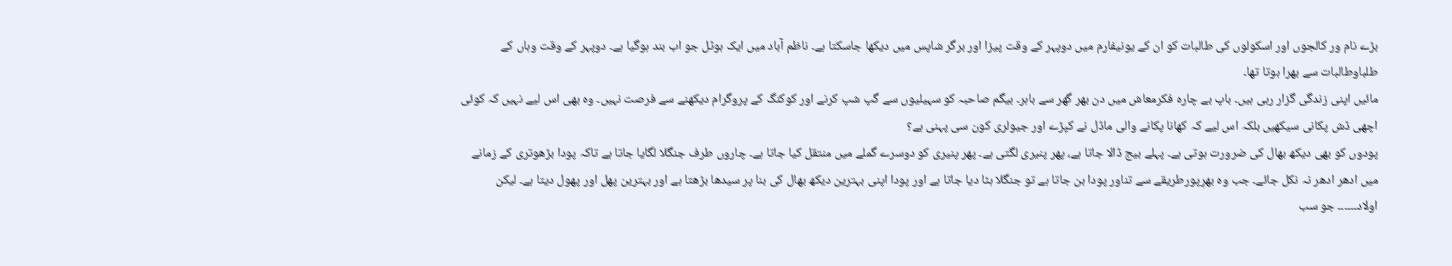بڑے نام ور کالجوں اور اسکولوں کی طالبات کو ان کے یونیفارم میں دوپہر کے وقت پیزا اور برگر شاپس میں دیکھا جاسکتا ہے۔ ناظم آباد میں ایک ہوٹل جو اب بند ہوگیا ہے۔ دوپہر کے وقت وہاں کے طلباوطالبات سے بھرا ہوتا تھا۔
مائیں اپنی زندگی گزار رہی ہیں۔ باپ بے چارہ فکرمعاش میں دن بھر گھر سے باہر۔ بیگم صاحبہ کو سہیلیوں سے گپ شپ کرنے اور کوکنگ کے پروگرام دیکھنے سے فرصت نہیں۔ وہ بھی اس لیے نہیں کہ کوئی اچھی ڈش پکانی سیکھیں بلکہ اس لیے کہ کھانا پکانے والی ماڈل نے کپڑے اور جیولری کون سی پہنی ہے؟
پودوں کو بھی دیکھ بھال کی ضرورت ہوتی ہے۔ پہلے بیج ڈالا جاتا ہے، پھر پنیری لگتی ہے۔ پھر پنیری کو دوسرے گملے میں منتقل کیا جاتا ہے۔ چاروں طرف جنگلا لگایا جاتا ہے تاکہ پودا بڑھوتری کے زمانے میں ادھر ادھر نہ نکل جائے۔ جب وہ بھرپورطریقے سے تناور پودا بن جاتا ہے تو جنگلا ہٹا دیا جاتا ہے اور پودا اپنی بہترین دیکھ بھال کی بنا پر سیدھا بڑھتا ہے اور بہترین پھل اور پھول دیتا ہے۔ لیکن اولاد۔۔۔۔۔۔ جو سب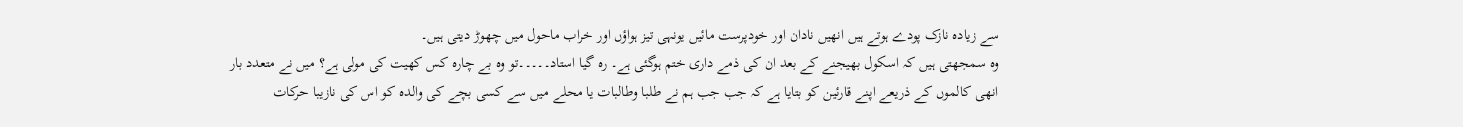سے زیادہ نازک پودے ہوتے ہیں انھیں نادان اور خودپرست مائیں یونہی تیز ہواؤں اور خراب ماحول میں چھوڑ دیتی ہیں۔
وہ سمجھتی ہیں کہ اسکول بھیجنے کے بعد ان کی ذمے داری ختم ہوگئی ہے۔ رہ گیا استاد۔۔۔۔۔تو وہ بے چارہ کس کھیت کی مولی ہے؟ میں نے متعدد بار انھی کالموں کے ذریعے اپنے قارئین کو بتایا ہے کہ جب جب ہم نے طلبا وطالبات یا محلے میں سے کسی بچے کی والدہ کو اس کی نازیبا حرکات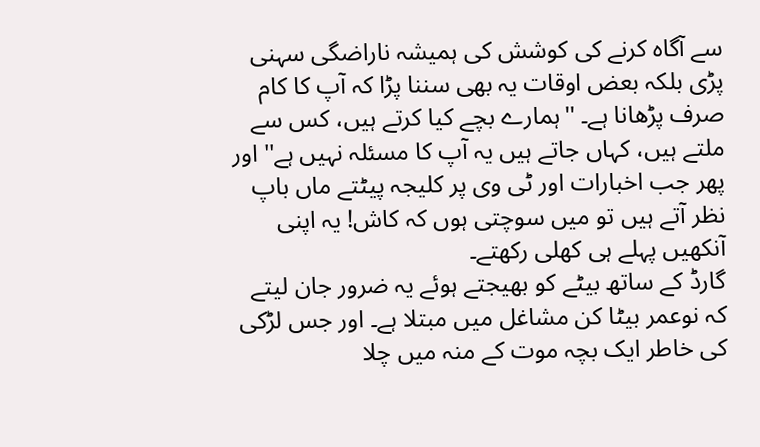سے آگاہ کرنے کی کوشش کی ہمیشہ ناراضگی سہنی پڑی بلکہ بعض اوقات یہ بھی سننا پڑا کہ آپ کا کام صرف پڑھانا ہے۔ ''ہمارے بچے کیا کرتے ہیں، کس سے ملتے ہیں، کہاں جاتے ہیں یہ آپ کا مسئلہ نہیں ہے'' اور پھر جب اخبارات اور ٹی وی پر کلیجہ پیٹتے ماں باپ نظر آتے ہیں تو میں سوچتی ہوں کہ کاش! یہ اپنی آنکھیں پہلے ہی کھلی رکھتے۔
گارڈ کے ساتھ بیٹے کو بھیجتے ہوئے یہ ضرور جان لیتے کہ نوعمر بیٹا کن مشاغل میں مبتلا ہے۔ اور جس لڑکی کی خاطر ایک بچہ موت کے منہ میں چلا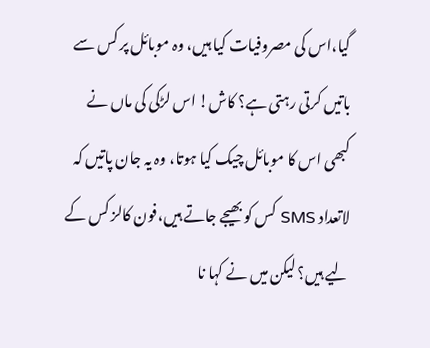گیا،اس کی مصروفیات کیا ہیں، وہ موبائل پر کس سے باتیں کرتی رہتی ہے؟ کاش! اس لڑکی کی ماں نے کبھی اس کا موبائل چیک کیا ہوتا، وہ یہ جان پاتیں کہ لاتعداد SMS کس کو بھیجے جاتے ہیں،فون کالز کس کے لیے ہیں؟ لیکن میں نے کہا نا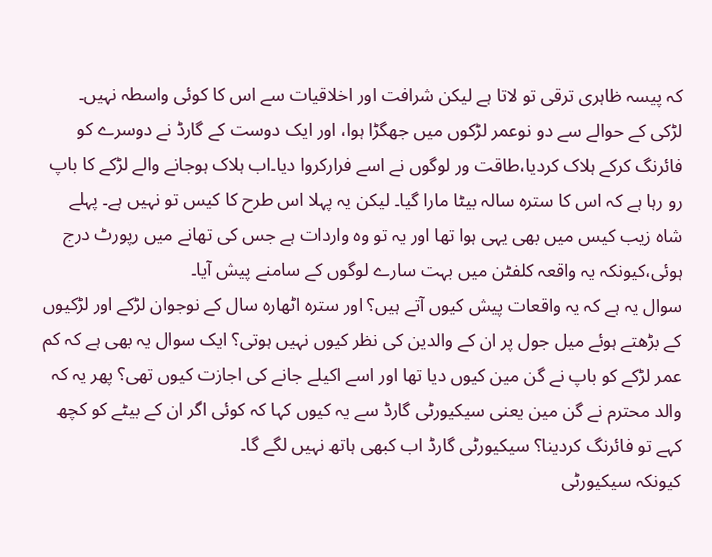کہ پیسہ ظاہری ترقی تو لاتا ہے لیکن شرافت اور اخلاقیات سے اس کا کوئی واسطہ نہیں۔
لڑکی کے حوالے سے دو نوعمر لڑکوں میں جھگڑا ہوا، اور ایک دوست کے گارڈ نے دوسرے کو فائرنگ کرکے ہلاک کردیا،طاقت ور لوگوں نے اسے فرارکروا دیا۔اب ہلاک ہوجانے والے لڑکے کا باپ رو رہا ہے کہ اس کا سترہ سالہ بیٹا مارا گیا۔ لیکن یہ پہلا اس طرح کا کیس تو نہیں ہے۔ پہلے شاہ زیب کیس میں بھی یہی ہوا تھا اور یہ تو وہ واردات ہے جس کی تھانے میں رپورٹ درج ہوئی،کیونکہ یہ واقعہ کلفٹن میں بہت سارے لوگوں کے سامنے پیش آیا۔
سوال یہ ہے کہ یہ واقعات پیش کیوں آتے ہیں؟ اور سترہ اٹھارہ سال کے نوجوان لڑکے اور لڑکیوں کے بڑھتے ہوئے میل جول پر ان کے والدین کی نظر کیوں نہیں ہوتی؟ ایک سوال یہ بھی ہے کہ کم عمر لڑکے کو باپ نے گن مین کیوں دیا تھا اور اسے اکیلے جانے کی اجازت کیوں تھی؟ پھر یہ کہ والد محترم نے گن مین یعنی سیکیورٹی گارڈ سے یہ کیوں کہا کہ کوئی اگر ان کے بیٹے کو کچھ کہے تو فائرنگ کردینا؟ سیکیورٹی گارڈ اب کبھی ہاتھ نہیں لگے گا۔
کیونکہ سیکیورٹی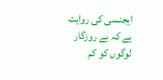ایجنسی کی روایت ہے کہ بے روزگار لوگوں کو کم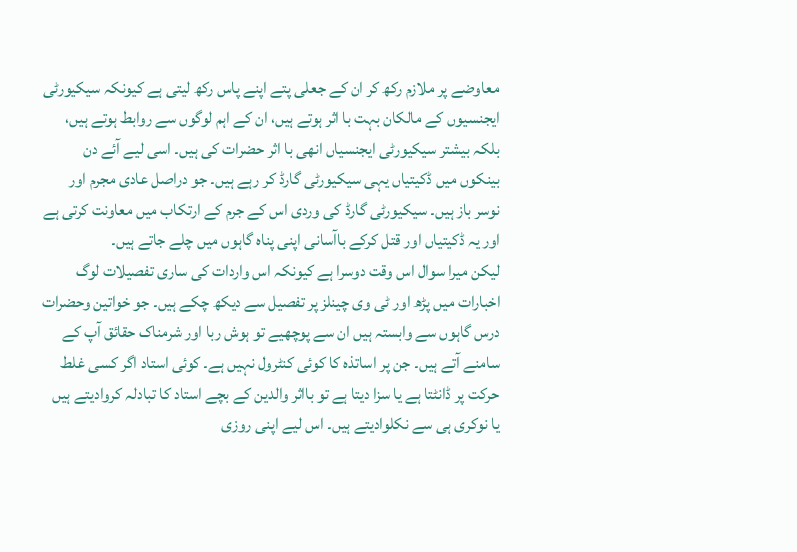معاوضے پر ملازم رکھ کر ان کے جعلی پتے اپنے پاس رکھ لیتی ہے کیونکہ سیکیورٹی ایجنسیوں کے مالکان بہت با اثر ہوتے ہیں، ان کے اہم لوگوں سے روابط ہوتے ہیں، بلکہ بیشتر سیکیورٹی ایجنسیاں انھی با اثر حضرات کی ہیں۔ اسی لیے آئے دن بینکوں میں ڈکیتیاں یہی سیکیورٹی گارڈ کر رہے ہیں۔ جو دراصل عادی مجرم اور نوسر باز ہیں۔ سیکیورٹی گارڈ کی وردی اس کے جرم کے ارتکاب میں معاونت کرتی ہے اور یہ ڈکیتیاں اور قتل کرکے باآسانی اپنی پناہ گاہوں میں چلے جاتے ہیں۔
لیکن میرا سوال اس وقت دوسرا ہے کیونکہ اس واردات کی ساری تفصیلات لوگ اخبارات میں پڑھ اور ٹی وی چینلز پر تفصیل سے دیکھ چکے ہیں۔ جو خواتین وحضرات درس گاہوں سے وابستہ ہیں ان سے پوچھیے تو ہوش ربا اور شرمناک حقائق آپ کے سامنے آتے ہیں۔ جن پر اساتذہ کا کوئی کنٹرول نہیں ہے۔ کوئی استاد اگر کسی غلط حرکت پر ڈانٹتا ہے یا سزا دیتا ہے تو بااثر والدین کے بچے استاد کا تبادلہ کروادیتے ہیں یا نوکری ہی سے نکلوادیتے ہیں۔ اس لیے اپنی روزی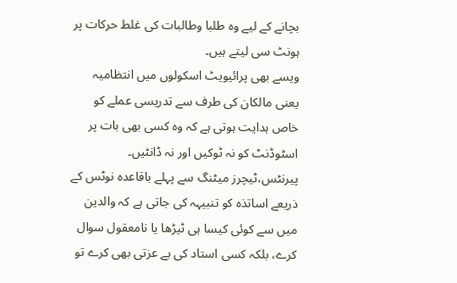بچانے کے لیے وہ طلبا وطالبات کی غلط حرکات پر ہونٹ سی لیتے ہیں۔
ویسے بھی پرائیویٹ اسکولوں میں انتظامیہ یعنی مالکان کی طرف سے تدریسی عملے کو خاص ہدایت ہوتی ہے کہ وہ کسی بھی بات پر اسٹوڈنٹ کو نہ ٹوکیں اور نہ ڈانٹیں۔ پیرنٹس،ٹیچرز میٹنگ سے پہلے باقاعدہ نوٹس کے ذریعے اساتذہ کو تنبیہہ کی جاتی ہے کہ والدین میں سے کوئی کیسا ہی ٹیڑھا یا نامعقول سوال کرے، بلکہ کسی استاد کی بے عزتی بھی کرے تو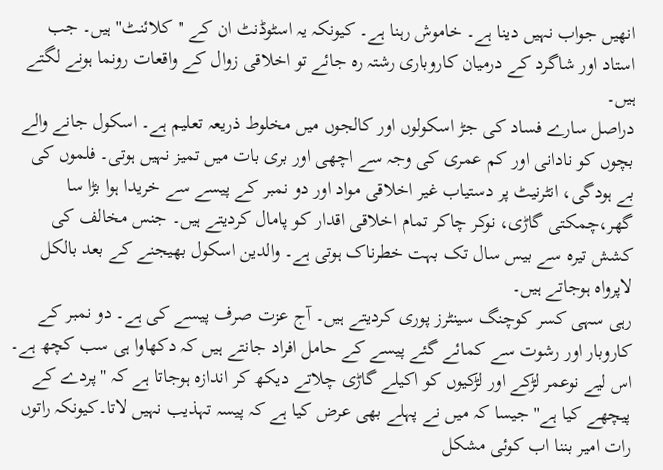انھیں جواب نہیں دینا ہے۔ خاموش رہنا ہے۔ کیونکہ یہ اسٹوڈنٹ ان کے ''کلائنٹ'' ہیں۔ جب استاد اور شاگرد کے درمیان کاروباری رشتہ رہ جائے تو اخلاقی زوال کے واقعات رونما ہونے لگتے ہیں۔
دراصل سارے فساد کی جڑ اسکولوں اور کالجوں میں مخلوط ذریعہ تعلیم ہے۔ اسکول جانے والے بچوں کو نادانی اور کم عمری کی وجہ سے اچھی اور بری بات میں تمیز نہیں ہوتی۔ فلموں کی بے ہودگی، انٹرنیٹ پر دستیاب غیر اخلاقی مواد اور دو نمبر کے پیسے سے خریدا ہوا بڑا سا گھر،چمکتی گاڑی، نوکر چاکر تمام اخلاقی اقدار کو پامال کردیتے ہیں۔ جنس مخالف کی کشش تیرہ سے بیس سال تک بہت خطرناک ہوتی ہے۔ والدین اسکول بھیجنے کے بعد بالکل لاپرواہ ہوجاتے ہیں۔
رہی سہی کسر کوچنگ سینٹرز پوری کردیتے ہیں۔ آج عزت صرف پیسے کی ہے۔ دو نمبر کے کاروبار اور رشوت سے کمائے گئے پیسے کے حامل افراد جانتے ہیں کہ دکھاوا ہی سب کچھ ہے۔ اس لیے نوعمر لڑکے اور لڑکیوں کو اکیلے گاڑی چلاتے دیکھ کر اندازہ ہوجاتا ہے کہ ''پردے کے پیچھے کیا ہے'' جیسا کہ میں نے پہلے بھی عرض کیا ہے کہ پیسہ تہذیب نہیں لاتا۔کیونکہ راتوں رات امیر بننا اب کوئی مشکل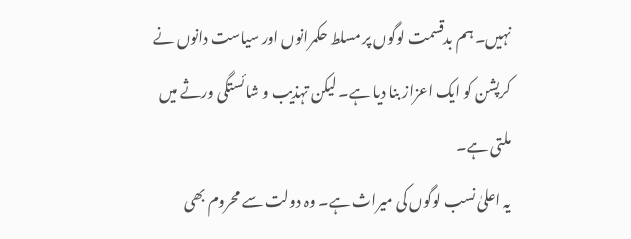نہیں۔ ہم بدقسمت لوگوں پر مسلط حکمرانوں اور سیاست دانوں نے کرپشن کو ایک اعزاز بنا دیا ہے۔ لیکن تہذیب و شائستگی ورثے میں ملتی ہے۔
یہ اعلیٰ نسب لوگوں کی میراث ہے۔ وہ دولت سے محروم بھی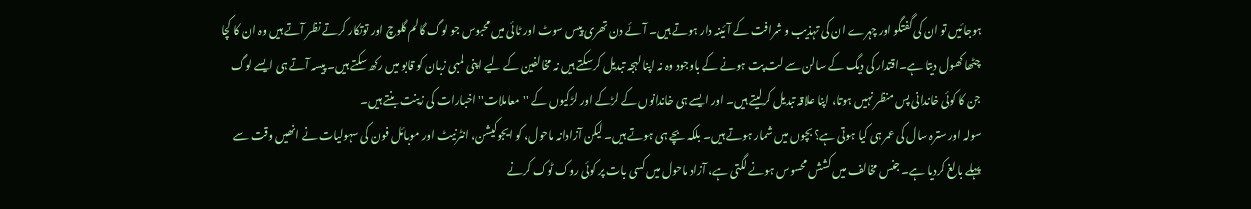ہوجائیں تو ان کی گفتگو اور چہرے ان کی تہذیب و شرافت کے آئینہ دار ہوتے ہیں۔ آئے دن تھری پیس سوٹ اور ٹائی میں محبوس جو لوگ گالم گلوچ اور توتکار کرتے نظر آتے ہیں وہ ان کا کچا چٹھا کھول دیتا ہے۔اقتدار کی دیگ کے سالن سے لت پت ہونے کے باوجود وہ نہ اپنا لہجہ تبدیل کرسکتے ہیں نہ مخالفین کے لیے اپنی لمبی زبان کو قابو میں رکھ سکتے ہیں۔ پیسہ آتے ہی ایسے لوگ جن کا کوئی خاندانی پس منظر نہیں ہوتا، اپنا علاقہ تبدیل کرلیتے ہیں۔ اور ایسے ہی خاندانوں کے لڑکے اور لڑکیوں کے ''معاملات'' اخبارات کی زینت بنتے ہیں۔
سولہ اور سترہ سال کی عمر ہی کیا ہوتی ہے؟ بچوں میں شمار ہوتے ہیں۔ بلکہ بچے ہی ہوتے ہیں۔ لیکن آزادانہ ماحول، کو ایجوکیشن، انٹرنیٹ اور موبائل فون کی سہولیات نے انھیں وقت سے پہلے بالغ کردیا ہے۔ جنس مخالف میں کشش محسوس ہونے لگتی ہے، آزاد ماحول میں کسی بات پر کوئی روک ٹوک کرنے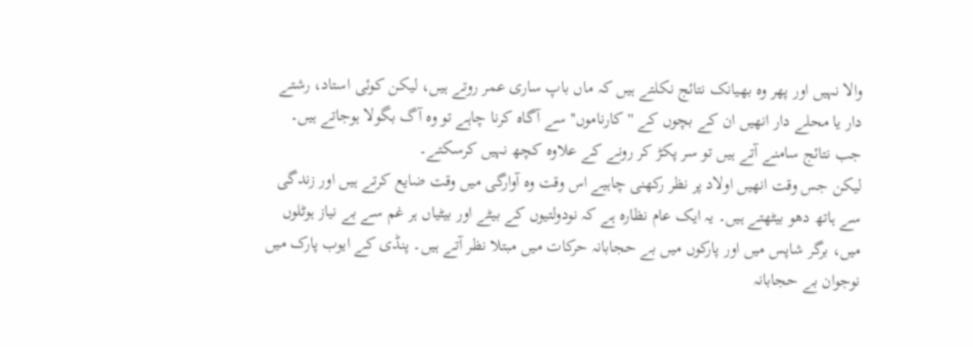والا نہیں اور پھر وہ بھیانک نتائج نکلتے ہیں کہ ماں باپ ساری عمر روتے ہیں، لیکن کوئی استاد، رشتے دار یا محلے دار انھیں ان کے بچوں کے ''کارناموں'' سے آگاہ کرنا چاہے تو وہ آگ بگولا ہوجاتے ہیں۔ جب نتائج سامنے آتے ہیں تو سر پکڑ کر رونے کے علاوہ کچھ نہیں کرسکتے۔
لیکن جس وقت انھیں اولاد پر نظر رکھنی چاہیے اس وقت وہ آوارگی میں وقت ضایع کرتے ہیں اور زندگی سے ہاتھ دھو بیٹھتے ہیں۔ یہ ایک عام نظارہ ہے کہ نودولتیوں کے بیٹے اور بیٹیاں ہر غم سے بے نیاز ہوٹلوں میں، برگر شاپس میں اور پارکوں میں بے حجابانہ حرکات میں مبتلا نظر آتے ہیں۔ پنڈی کے ایوب پارک میں نوجوان بے حجابانہ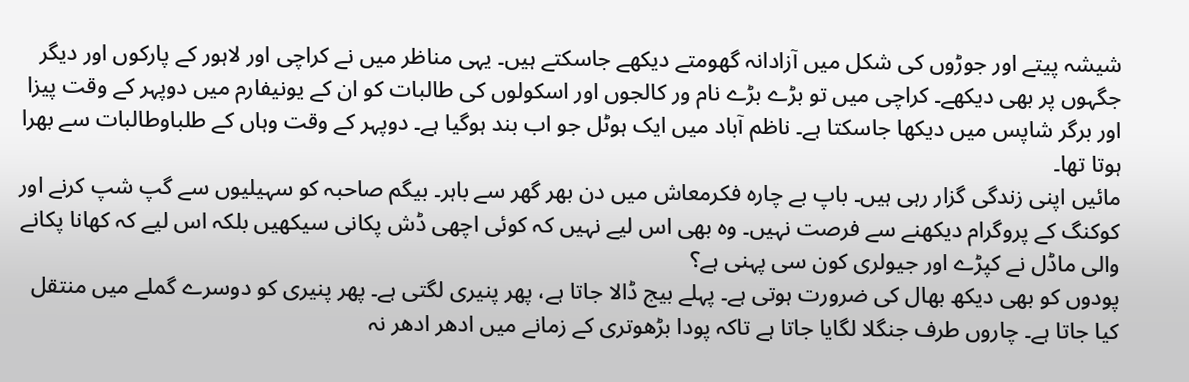شیشہ پیتے اور جوڑوں کی شکل میں آزادانہ گھومتے دیکھے جاسکتے ہیں۔ یہی مناظر میں نے کراچی اور لاہور کے پارکوں اور دیگر جگہوں پر بھی دیکھے۔ کراچی میں تو بڑے بڑے نام ور کالجوں اور اسکولوں کی طالبات کو ان کے یونیفارم میں دوپہر کے وقت پیزا اور برگر شاپس میں دیکھا جاسکتا ہے۔ ناظم آباد میں ایک ہوٹل جو اب بند ہوگیا ہے۔ دوپہر کے وقت وہاں کے طلباوطالبات سے بھرا ہوتا تھا۔
مائیں اپنی زندگی گزار رہی ہیں۔ باپ بے چارہ فکرمعاش میں دن بھر گھر سے باہر۔ بیگم صاحبہ کو سہیلیوں سے گپ شپ کرنے اور کوکنگ کے پروگرام دیکھنے سے فرصت نہیں۔ وہ بھی اس لیے نہیں کہ کوئی اچھی ڈش پکانی سیکھیں بلکہ اس لیے کہ کھانا پکانے والی ماڈل نے کپڑے اور جیولری کون سی پہنی ہے؟
پودوں کو بھی دیکھ بھال کی ضرورت ہوتی ہے۔ پہلے بیج ڈالا جاتا ہے، پھر پنیری لگتی ہے۔ پھر پنیری کو دوسرے گملے میں منتقل کیا جاتا ہے۔ چاروں طرف جنگلا لگایا جاتا ہے تاکہ پودا بڑھوتری کے زمانے میں ادھر ادھر نہ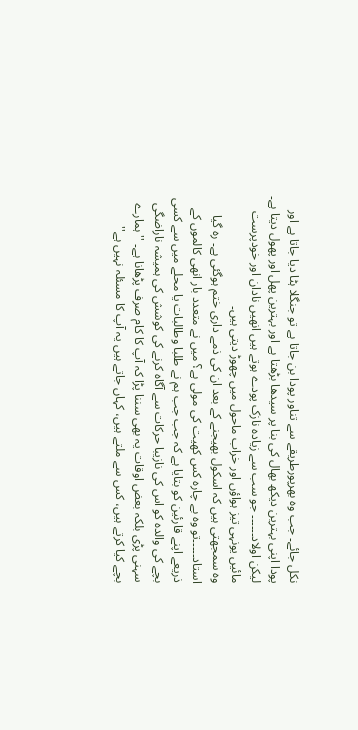نکل جائے۔ جب وہ بھرپورطریقے سے تناور پودا بن جاتا ہے تو جنگلا ہٹا دیا جاتا ہے اور پودا اپنی بہترین دیکھ بھال کی بنا پر سیدھا بڑھتا ہے اور بہترین پھل اور پھول دیتا ہے۔ لیکن اولاد۔۔۔۔۔۔ جو سب سے زیادہ نازک پودے ہوتے ہیں انھیں نادان اور خودپرست مائیں یونہی تیز ہواؤں اور خراب ماحول میں چھوڑ دیتی ہیں۔
وہ سمجھتی ہیں کہ اسکول بھیجنے کے بعد ان کی ذمے داری ختم ہوگئی ہے۔ رہ گیا استاد۔۔۔۔۔تو وہ بے چارہ کس کھیت کی مولی ہے؟ میں نے متعدد بار انھی کالموں کے ذریعے اپنے قارئین کو بتایا ہے کہ جب جب ہم نے طلبا وطالبات یا محلے میں سے کسی بچے کی والدہ کو اس کی نازیبا حرکات سے آگاہ کرنے کی کوشش کی ہمیشہ ناراضگی سہنی پڑی بلکہ بعض اوقات یہ بھی سننا پڑا کہ آپ کا کام صرف پڑھانا ہے۔ ''ہمارے بچے کیا کرتے ہیں، کس سے ملتے ہیں، کہاں جاتے ہیں یہ آپ کا مسئلہ نہیں ہے''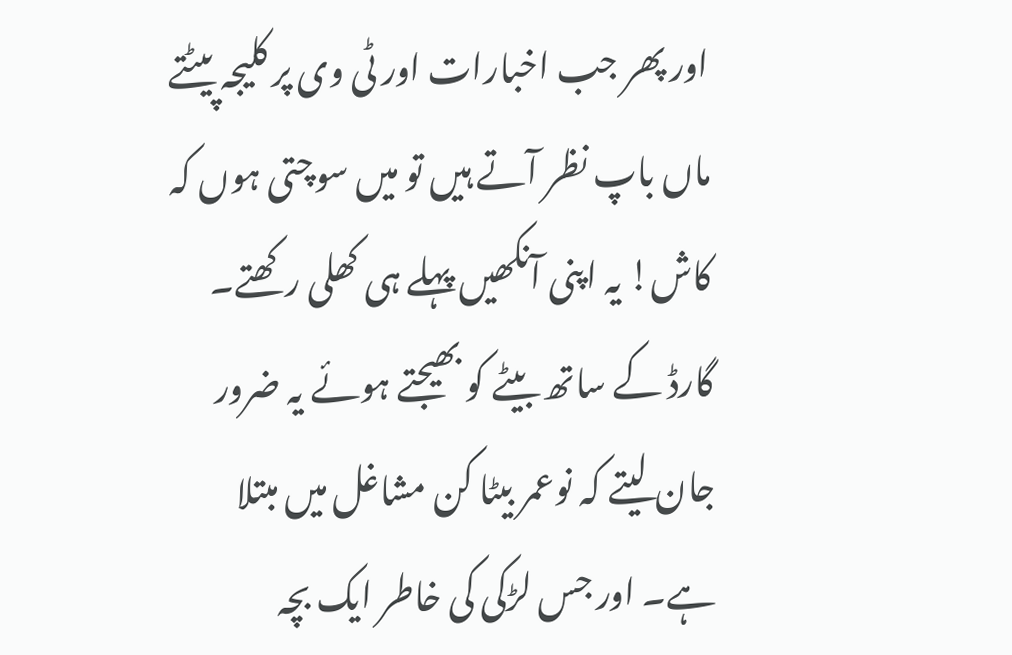اور پھر جب اخبارات اور ٹی وی پر کلیجہ پیٹتے ماں باپ نظر آتے ہیں تو میں سوچتی ہوں کہ کاش! یہ اپنی آنکھیں پہلے ہی کھلی رکھتے۔
گارڈ کے ساتھ بیٹے کو بھیجتے ہوئے یہ ضرور جان لیتے کہ نوعمر بیٹا کن مشاغل میں مبتلا ہے۔ اور جس لڑکی کی خاطر ایک بچہ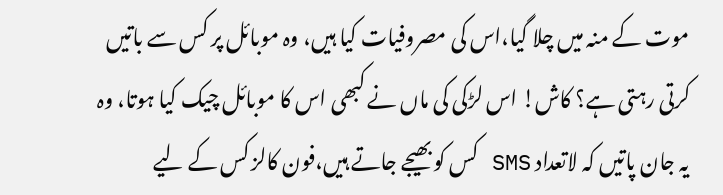موت کے منہ میں چلا گیا،اس کی مصروفیات کیا ہیں، وہ موبائل پر کس سے باتیں کرتی رہتی ہے؟ کاش! اس لڑکی کی ماں نے کبھی اس کا موبائل چیک کیا ہوتا، وہ یہ جان پاتیں کہ لاتعداد SMS کس کو بھیجے جاتے ہیں،فون کالز کس کے لیے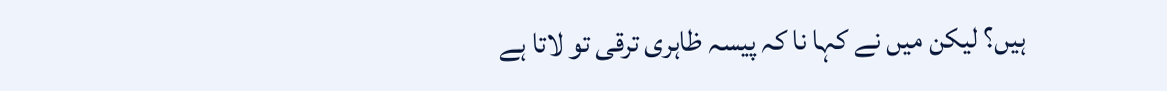ہیں؟ لیکن میں نے کہا نا کہ پیسہ ظاہری ترقی تو لاتا ہے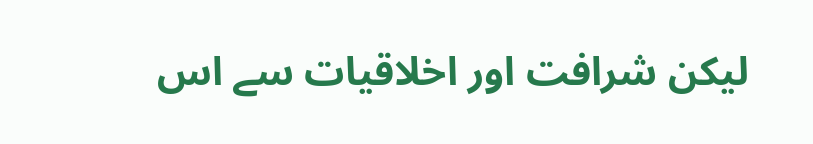لیکن شرافت اور اخلاقیات سے اس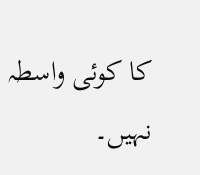کا کوئی واسطہ نہیں۔